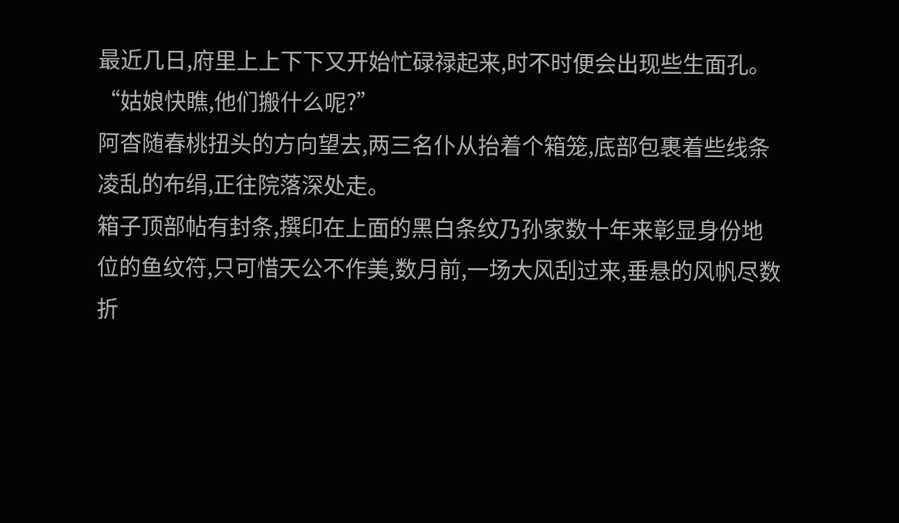最近几日,府里上上下下又开始忙碌禄起来,时不时便会出现些生面孔。
“姑娘快瞧,他们搬什么呢?”
阿杳随春桃扭头的方向望去,两三名仆从抬着个箱笼,底部包裹着些线条凌乱的布绢,正往院落深处走。
箱子顶部帖有封条,撰印在上面的黑白条纹乃孙家数十年来彰显身份地位的鱼纹符,只可惜天公不作美,数月前,一场大风刮过来,垂悬的风帆尽数折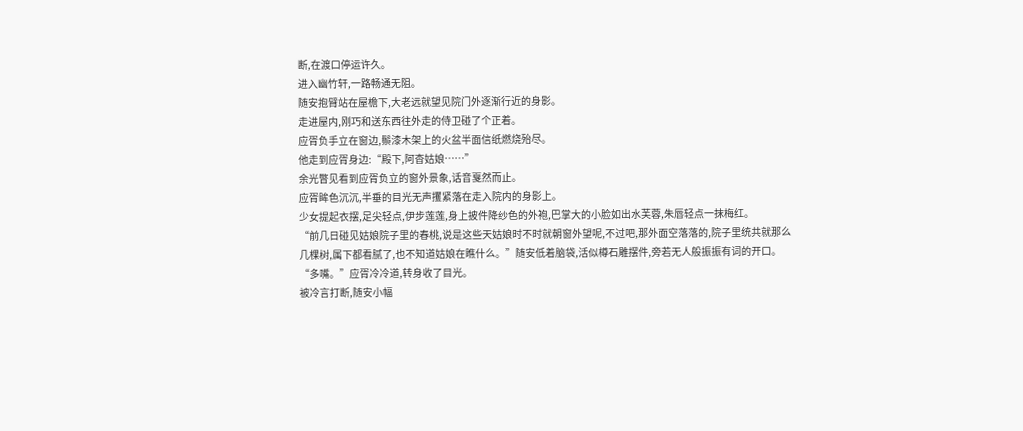断,在渡口停运许久。
进入幽竹轩,一路畅通无阻。
随安抱臂站在屋檐下,大老远就望见院门外逐渐行近的身影。
走进屋内,刚巧和送东西往外走的侍卫碰了个正着。
应胥负手立在窗边,鬃漆木架上的火盆半面信纸燃烧殆尽。
他走到应胥身边:“殿下,阿杳姑娘……”
余光瞥见看到应胥负立的窗外景象,话音戛然而止。
应胥眸色沉沉,半垂的目光无声攫紧落在走入院内的身影上。
少女提起衣摆,足尖轻点,伊步莲莲,身上披件降纱色的外袍,巴掌大的小脸如出水芙蓉,朱唇轻点一抹梅红。
“前几日碰见姑娘院子里的春桃,说是这些天姑娘时不时就朝窗外望呢,不过吧,那外面空落落的,院子里统共就那么几棵树,属下都看腻了,也不知道姑娘在瞧什么。”随安低着脑袋,活似樽石雕摆件,旁若无人般振振有词的开口。
“多嘴。”应胥冷冷道,转身收了目光。
被冷言打断,随安小幅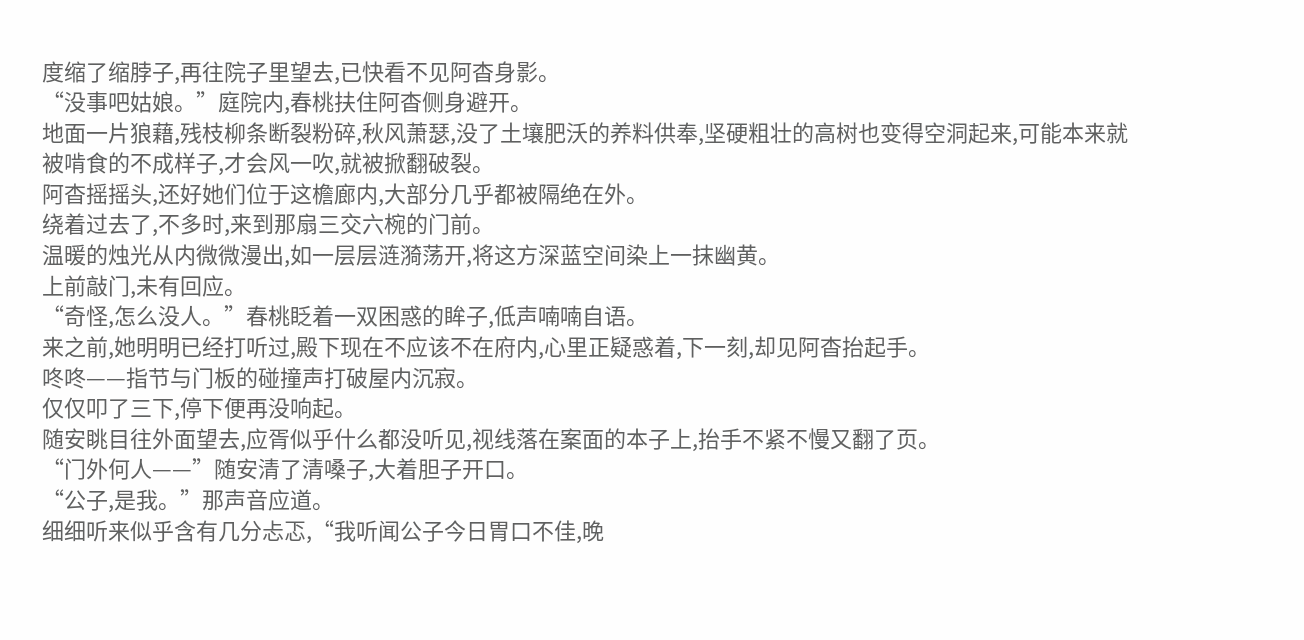度缩了缩脖子,再往院子里望去,已快看不见阿杳身影。
“没事吧姑娘。”庭院内,春桃扶住阿杳侧身避开。
地面一片狼藉,残枝柳条断裂粉碎,秋风萧瑟,没了土壤肥沃的养料供奉,坚硬粗壮的高树也变得空洞起来,可能本来就被啃食的不成样子,才会风一吹,就被掀翻破裂。
阿杳摇摇头,还好她们位于这檐廊内,大部分几乎都被隔绝在外。
绕着过去了,不多时,来到那扇三交六椀的门前。
温暖的烛光从内微微漫出,如一层层涟漪荡开,将这方深蓝空间染上一抹幽黄。
上前敲门,未有回应。
“奇怪,怎么没人。”春桃眨着一双困惑的眸子,低声喃喃自语。
来之前,她明明已经打听过,殿下现在不应该不在府内,心里正疑惑着,下一刻,却见阿杳抬起手。
咚咚——指节与门板的碰撞声打破屋内沉寂。
仅仅叩了三下,停下便再没响起。
随安眺目往外面望去,应胥似乎什么都没听见,视线落在案面的本子上,抬手不紧不慢又翻了页。
“门外何人——”随安清了清嗓子,大着胆子开口。
“公子,是我。”那声音应道。
细细听来似乎含有几分忐忑,“我听闻公子今日胃口不佳,晚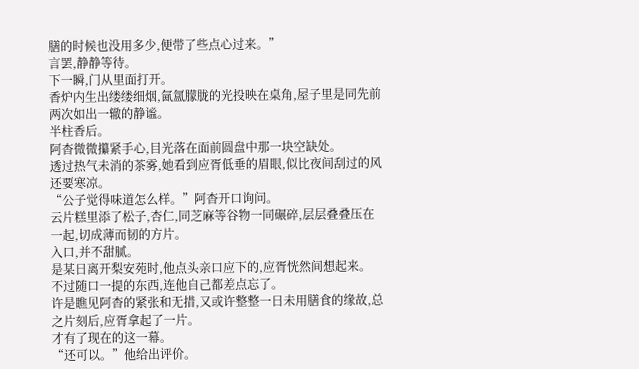膳的时候也没用多少,便带了些点心过来。”
言罢,静静等待。
下一瞬,门从里面打开。
香炉内生出缕缕细烟,氤氲朦胧的光投映在桌角,屋子里是同先前两次如出一辙的静谧。
半柱香后。
阿杳微微攥紧手心,目光落在面前圆盘中那一块空缺处。
透过热气未消的茶雾,她看到应胥低垂的眉眼,似比夜间刮过的风还要寒凉。
“公子觉得味道怎么样。”阿杳开口询问。
云片糕里添了松子,杏仁,同芝麻等谷物一同碾碎,层层叠叠压在一起,切成薄而韧的方片。
入口,并不甜腻。
是某日离开梨安苑时,他点头亲口应下的,应胥恍然间想起来。
不过随口一提的东西,连他自己都差点忘了。
许是瞧见阿杳的紧张和无措,又或许整整一日未用膳食的缘故,总之片刻后,应胥拿起了一片。
才有了现在的这一幕。
“还可以。”他给出评价。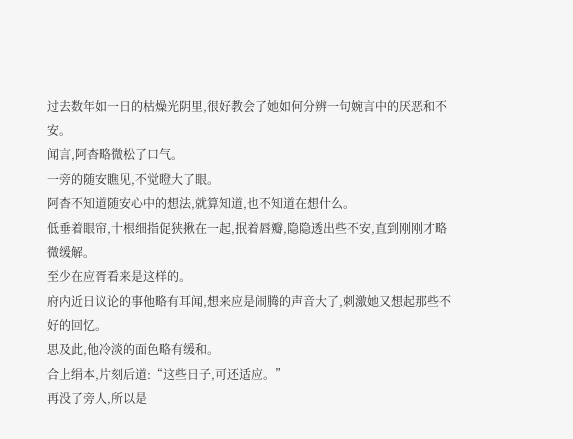过去数年如一日的枯燥光阴里,很好教会了她如何分辨一句婉言中的厌恶和不安。
闻言,阿杳略微松了口气。
一旁的随安瞧见,不觉瞪大了眼。
阿杳不知道随安心中的想法,就算知道,也不知道在想什么。
低垂着眼帘,十根细指促狭揪在一起,抿着唇瓣,隐隐透出些不安,直到刚刚才略微缓解。
至少在应胥看来是这样的。
府内近日议论的事他略有耳闻,想来应是闹腾的声音大了,刺激她又想起那些不好的回忆。
思及此,他冷淡的面色略有缓和。
合上绢本,片刻后道:“这些日子,可还适应。”
再没了旁人,所以是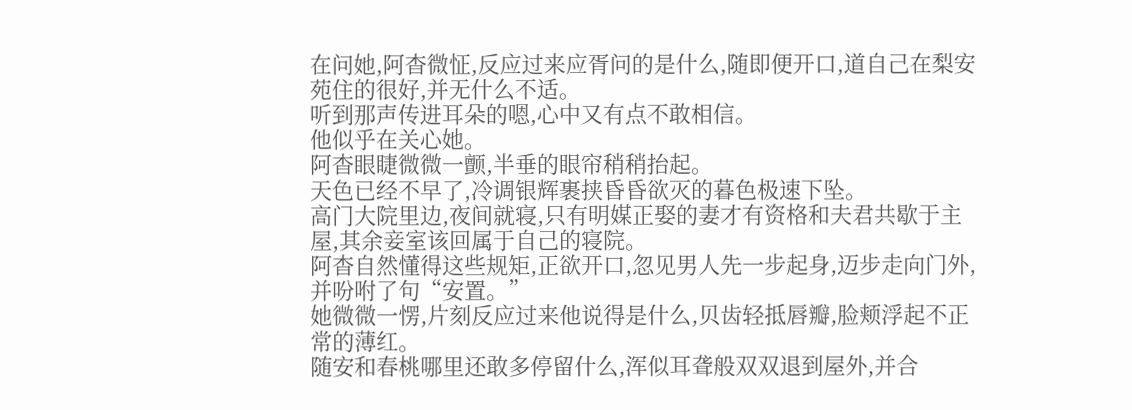在问她,阿杳微怔,反应过来应胥问的是什么,随即便开口,道自己在梨安苑住的很好,并无什么不适。
听到那声传进耳朵的嗯,心中又有点不敢相信。
他似乎在关心她。
阿杳眼睫微微一颤,半垂的眼帘稍稍抬起。
天色已经不早了,冷调银辉裹挟昏昏欲灭的暮色极速下坠。
高门大院里边,夜间就寝,只有明媒正娶的妻才有资格和夫君共歇于主屋,其余妾室该回属于自己的寝院。
阿杳自然懂得这些规矩,正欲开口,忽见男人先一步起身,迈步走向门外,并吩咐了句“安置。”
她微微一愣,片刻反应过来他说得是什么,贝齿轻抵唇瓣,脸颊浮起不正常的薄红。
随安和春桃哪里还敢多停留什么,浑似耳聋般双双退到屋外,并合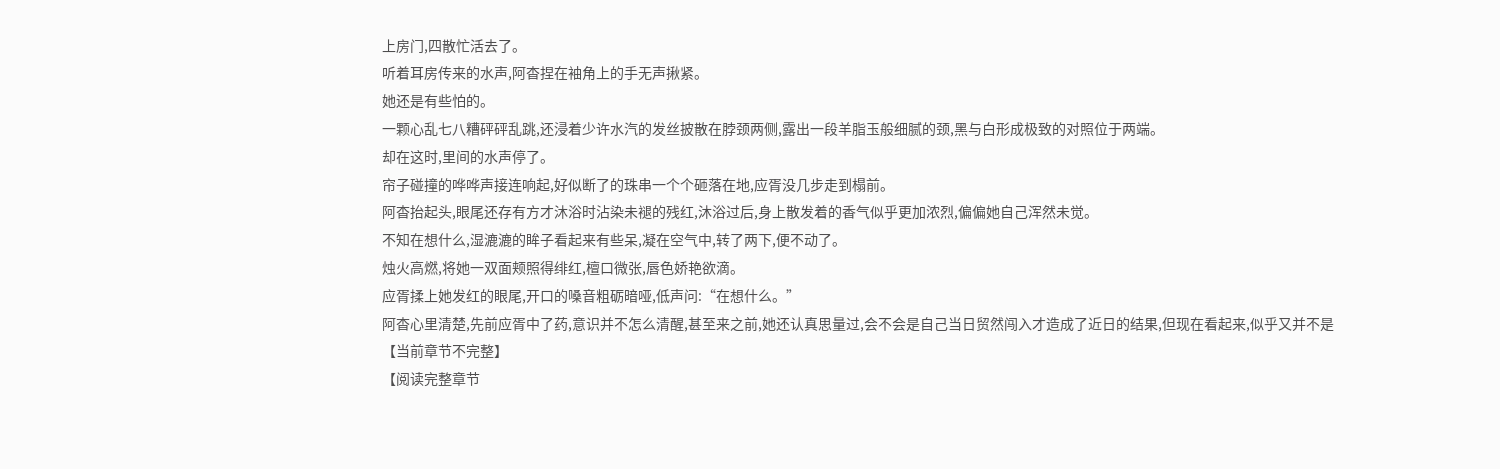上房门,四散忙活去了。
听着耳房传来的水声,阿杳捏在袖角上的手无声揪紧。
她还是有些怕的。
一颗心乱七八糟砰砰乱跳,还浸着少许水汽的发丝披散在脖颈两侧,露出一段羊脂玉般细腻的颈,黑与白形成极致的对照位于两端。
却在这时,里间的水声停了。
帘子碰撞的哗哗声接连响起,好似断了的珠串一个个砸落在地,应胥没几步走到榻前。
阿杳抬起头,眼尾还存有方才沐浴时沾染未褪的残红,沐浴过后,身上散发着的香气似乎更加浓烈,偏偏她自己浑然未觉。
不知在想什么,湿漉漉的眸子看起来有些呆,凝在空气中,转了两下,便不动了。
烛火高燃,将她一双面颊照得绯红,檀口微张,唇色娇艳欲滴。
应胥揉上她发红的眼尾,开口的嗓音粗砺暗哑,低声问:“在想什么。”
阿杳心里清楚,先前应胥中了药,意识并不怎么清醒,甚至来之前,她还认真思量过,会不会是自己当日贸然闯入才造成了近日的结果,但现在看起来,似乎又并不是
【当前章节不完整】
【阅读完整章节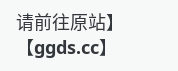请前往原站】
【ggds.cc】